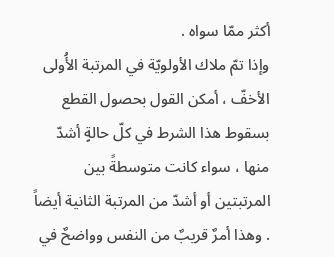أكثر ممّا سواه .
وإذا تمّ ملاك الأولويّة في المرتبة الأُولى الأخفّ ، أمكن القول بحصول القطع بسقوط هذا الشرط في كلّ حالةٍ أشدّ منها ، سواء كانت متوسطةً بين المرتبتين أو أشدّ من المرتبة الثانية أيضاً . وهذا أمرٌ قريبٌ من النفس وواضحٌ في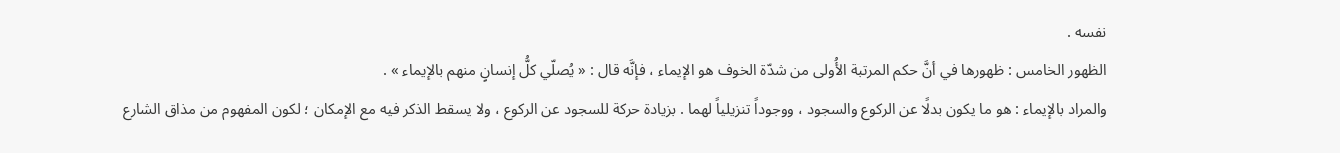نفسه .
الظهور الخامس : ظهورها في أنَّ حكم المرتبة الأُولى من شدّة الخوف هو الإيماء ، فإنَّه قال : « يُصلّي كلُّ إنسانٍ منهم بالإيماء » .
والمراد بالإيماء : هو ما يكون بدلًا عن الركوع والسجود ، ووجوداً تنزيلياً لهما . بزيادة حركة للسجود عن الركوع ، ولا يسقط الذكر فيه مع الإمكان ؛ لكون المفهوم من مذاق الشارع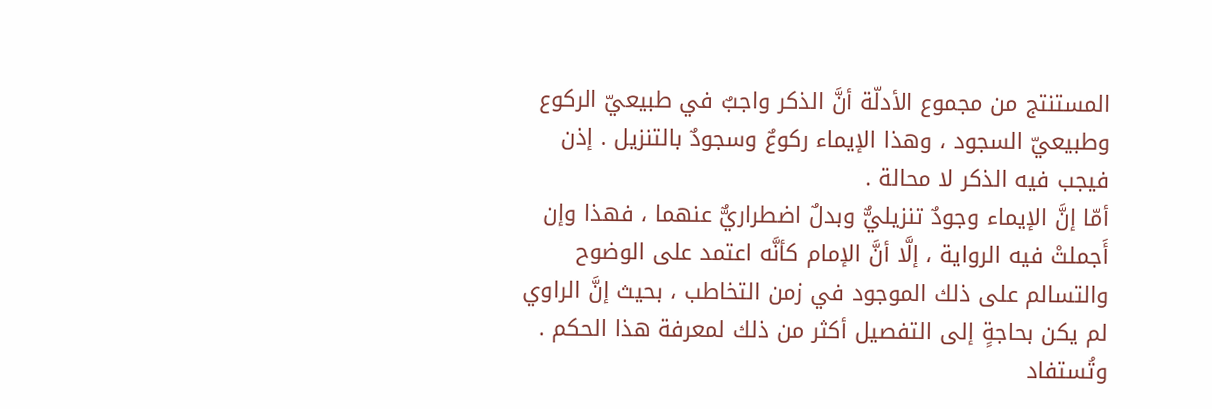المستنتج من مجموع الأدلّة أنَّ الذكر واجبٌ في طبيعيّ الركوع وطبيعيّ السجود ، وهذا الإيماء ركوعٌ وسجودٌ بالتنزيل . إذن فيجب فيه الذكر لا محالة .
أمّا إنَّ الإيماء وجودٌ تنزيليٌّ وبدلٌ اضطراريٌّ عنهما ، فهذا وإن أَجملتْ فيه الرواية ، إلَّا أنَّ الإمام كأنَّه اعتمد على الوضوح والتسالم على ذلك الموجود في زمن التخاطب ، بحيث إنَّ الراوي لم يكن بحاجةٍ إلى التفصيل أكثر من ذلك لمعرفة هذا الحكم .
وتُستفاد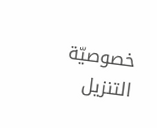خصوصيّة التنزيل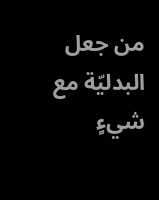من جعل البدليّة مع شيءٍ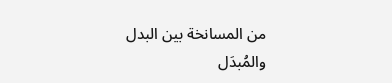من المسانخة بين البدل والمُبدَل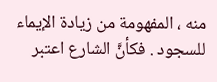منه ، المفهومة من زيادة الإيماء للسجود . فكأنَّ الشارع اعتبر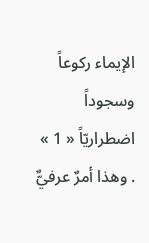الإيماء ركوعاً وسجوداً اضطراريّاً « 1 » . وهذا أمرٌ عرفيٌّ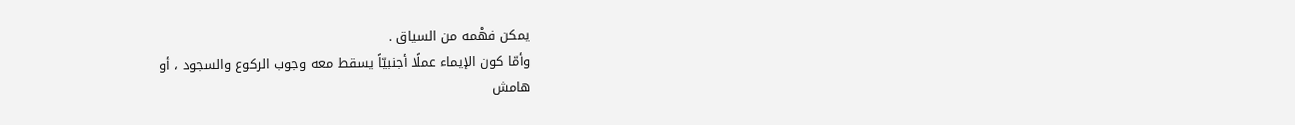يمكن فهْمه من السياق .
وأمّا كون الإيماء عملًا أجنبيّاً يسقط معه وجوب الركوع والسجود ، أو
هامش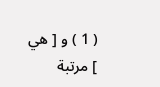( 1 ) و [ هي ] مرتبة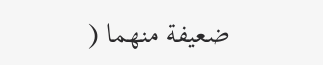ضعيفة منهما (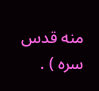منه قدس سره ) .